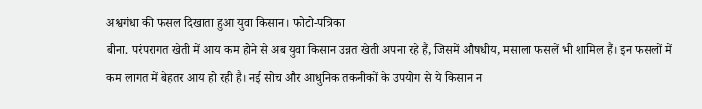अश्वगंधा की फसल दिखाता हुआ युवा किसान। फोटो-पत्रिका
बीना. परंपरागत खेती में आय कम होने से अब युवा किसान उन्नत खेती अपना रहे हैं, जिसमें औषधीय, मसाला फसलें भी शामिल हैं। इन फसलों में कम लागत में बेहतर आय हो रही है। नई सोच और आधुनिक तकनीकों के उपयोग से ये किसान न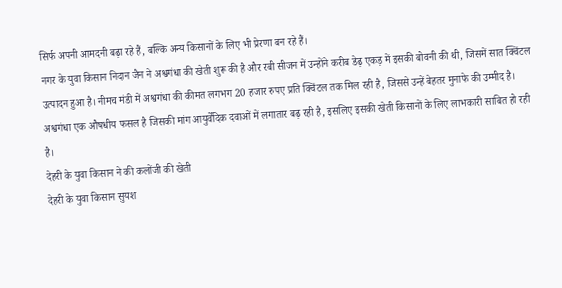सिर्फ अपनी आमदनी बढ़ा रहे हैं, बल्कि अन्य किसानों के लिए भी प्रेरणा बन रहे हैं।
नगर के युवा किसान निदान जैन ने अश्वगंधा की खेती शुरू की है और रबी सीजन में उन्होंने करीब डेढ़ एकड़ में इसकी बोवनी की थी, जिसमें सात क्विंटल उत्पादन हुआ है। नीमच मंडी में अश्वगंधा की कीमत लगभग 20 हजार रुपए प्रति क्विंटल तक मिल रही है, जिससे उन्हें बेहतर मुनाफे की उम्मीद है। अश्वगंधा एक औषधीय फसल है जिसकी मांग आयुर्वेदिक दवाओं में लगातार बढ़ रही है, इसलिए इसकी खेती किसानों के लिए लाभकारी साबित हो रही है।
देहरी के युवा किसान ने की कलोंजी की खेती
देहरी के युवा किसान सुयश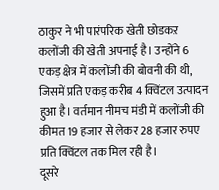ठाकुर ने भी पारंपरिक खेती छोडकऱ कलोंजी की खेती अपनाई है। उन्होंने 6 एकड़ क्षेत्र में कलोंजी की बोवनी की थी, जिसमें प्रति एकड़ करीब 4 क्विंटल उत्पादन हुआ है। वर्तमान नीमच मंडी में कलोंजी की कीमत 19 हजार से लेकर 28 हजार रुपए प्रति क्विंटल तक मिल रही है।
दूसरे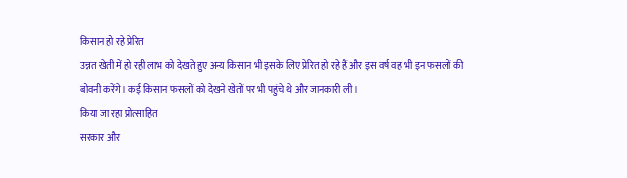किसान हो रहे प्रेरित
उन्नत खेती में हो रही लाभ को देखते हुए अन्य किसान भी इसके लिए प्रेरित हो रहे हैं और इस वर्ष वह भी इन फसलों की बोवनी करेंगे। कई किसान फसलों को देखने खेतों पर भी पहुंचे थे और जानकारी ली।
किया जा रहा प्रोत्साहित
सरकार और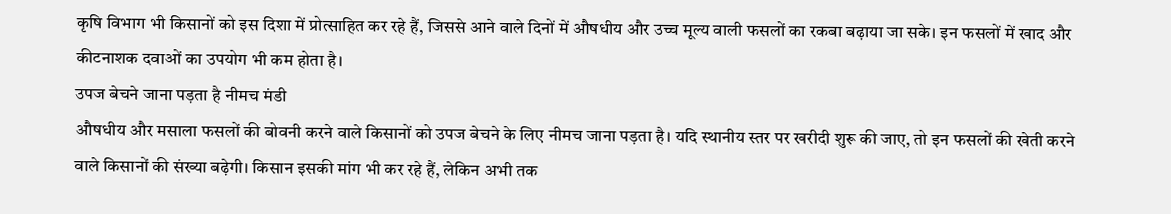कृषि विभाग भी किसानों को इस दिशा में प्रोत्साहित कर रहे हैं, जिससे आने वाले दिनों में औषधीय और उच्च मूल्य वाली फसलों का रकबा बढ़ाया जा सके। इन फसलों में खाद और कीटनाशक दवाओं का उपयोग भी कम होता है।
उपज बेचने जाना पड़ता है नीमच मंडी
औषधीय और मसाला फसलों की बोवनी करने वाले किसानों को उपज बेचने के लिए नीमच जाना पड़ता है। यदि स्थानीय स्तर पर खरीदी शुरू की जाए, तो इन फसलों की खेती करने वाले किसानों की संख्या बढ़ेगी। किसान इसकी मांग भी कर रहे हैं, लेकिन अभी तक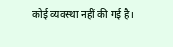कोई व्यवस्था नहीं की गई है।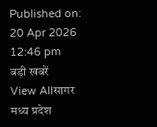Published on:
20 Apr 2026 12:46 pm
बड़ी खबरें
View Allसागर
मध्य प्रदेश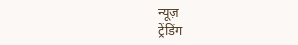न्यूज़
ट्रेंडिंग